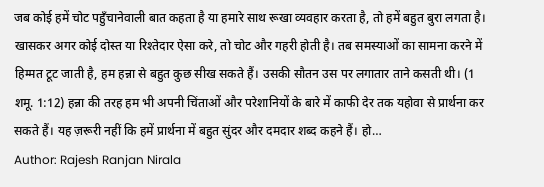जब कोई हमें चोट पहुँचानेवाली बात कहता है या हमारे साथ रूखा व्यवहार करता है, तो हमें बहुत बुरा लगता है। खासकर अगर कोई दोस्त या रिश्तेदार ऐसा करे, तो चोट और गहरी होती है। तब समस्याओं का सामना करने में हिम्मत टूट जाती है, हम हन्ना से बहुत कुछ सीख सकते हैं। उसकी सौतन उस पर लगातार ताने कसती थी। (1 शमू. 1:12) हन्ना की तरह हम भी अपनी चिंताओं और परेशानियों के बारे में काफी देर तक यहोवा से प्रार्थना कर सकते हैं। यह ज़रूरी नहीं कि हमें प्रार्थना में बहुत सुंदर और दमदार शब्द कहने हैं। हो…
Author: Rajesh Ranjan Nirala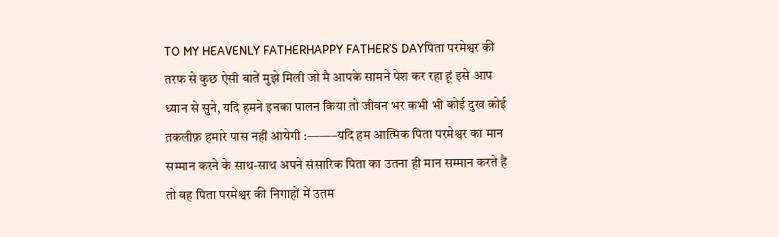TO MY HEAVENLY FATHERHAPPY FATHER’S DAYपिता परमेश्वर की तरफ से कुछ ऐसी बातें मुझे मिली जो मै आपके सामने पेश कर रहा हूं इसे आप ध्यान से सुने, यदि हमने इनका पालन किया तो जीवन भर कभी भी कोई दुख कोई तकलीफ़ हमारे पास नहीं आयेगी :——–यदि हम आत्मिक पिता परमेश्वर का मान सम्मान करने के साथ-साथ अपने संसारिक पिता का उतना ही मान सम्मान करते हैं तो वह पिता परमेश्वर की निगाहों में उतम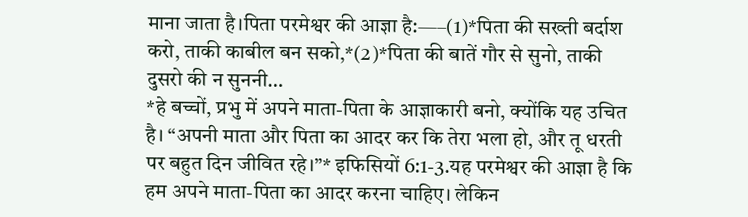माना जाता है।पिता परमेश्वर की आज्ञा है:—–(1)*पिता की सख्ती बर्दाश करो, ताकी काबील बन सको,*(2)*पिता की बातें गौर से सुनो, ताकी दुसरो की न सुननी…
*हे बच्चों, प्रभु में अपने माता-पिता के आज्ञाकारी बनो, क्योंकि यह उचित है। “अपनी माता और पिता का आदर कर कि तेरा भला हो, और तू धरती पर बहुत दिन जीवित रहे।”* इफिसियों 6:1-3.यह परमेश्वर की आज्ञा है कि हम अपने माता-पिता का आदर करना चाहिए। लेकिन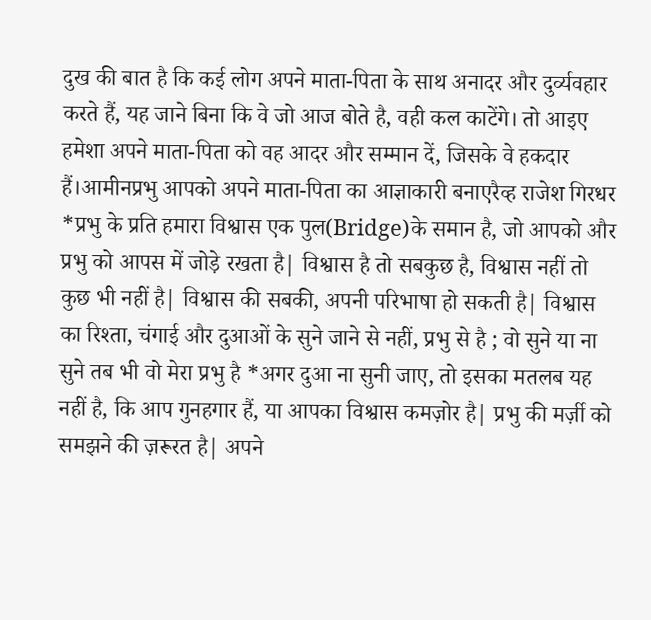दुख की बात है कि कई लोग अपने माता-पिता के साथ अनादर और दुर्व्यवहार करते हैं, यह जाने बिना कि वे जो आज बोते है, वही कल काटेंगे। तो आइए हमेशा अपने माता-पिता को वह आदर और सम्मान दें, जिसके वे हकदार हैं।आमीनप्रभु आपको अपने माता-पिता का आज्ञाकारी बनाएरैव्ह राजेश गिरधर
*प्रभु के प्रति हमारा विश्वास एक पुल(Bridge)के समान है, जो आपको और प्रभु को आपस में जोड़े रखता है| विश्वास है तो सबकुछ है, विश्वास नहीं तो कुछ भी नहीं है| विश्वास की सबकी, अपनी परिभाषा हो सकती है| विश्वास का रिश्ता, चंगाई और दुआओं के सुने जाने से नहीं, प्रभु से है ; वो सुने या ना सुने तब भी वो मेरा प्रभु है *अगर दुआ ना सुनी जाए, तो इसका मतलब यह नहीं है, कि आप गुनहगार हैं, या आपका विश्वास कमज़ोर है| प्रभु की मर्ज़ी को समझने की ज़रूरत है| अपने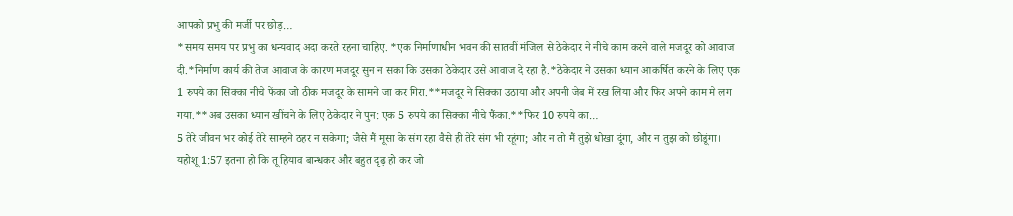आपको प्रभु की मर्जी पर छोड़…
*समय समय पर प्रभु का धन्यवाद अदा करते रहना चाहिए. *एक निर्माणाधीन भवन की सातवीं मंजिल से ठेकेदार ने नीचे काम करने वाले मजदूर को आवाज दी.*निर्माण कार्य की तेज आवाज के कारण मजदूर सुन न सका कि उसका ठेकेदार उसे आवाज दे रहा है.*ठेकेदार ने उसका ध्यान आकर्षित करने के लिए एक 1 रुपये का सिक्का नीचे फेंका जो ठीक मजदूर के सामने जा कर गिरा.**मजदूर ने सिक्का उठाया और अपनी जेब में रख लिया और फिर अपने काम मे लग गया.**अब उसका ध्यान खींचने के लिए ठेकेदार ने पुन: एक 5 रुपये का सिक्का नीचे फैंका.**फिर 10 रुपये का…
5 तेरे जीवन भर कोई तेरे साम्हने ठहर न सकेगा; जैसे मैं मूसा के संग रहा वैसे ही तेरे संग भी रहूंगा; और न तो मैं तुझे धोखा दूंगा, और न तुझ को छोडूंगा। यहोशू 1:57 इतना हो कि तू हियाव बान्धकर और बहुत दृढ़ हो कर जो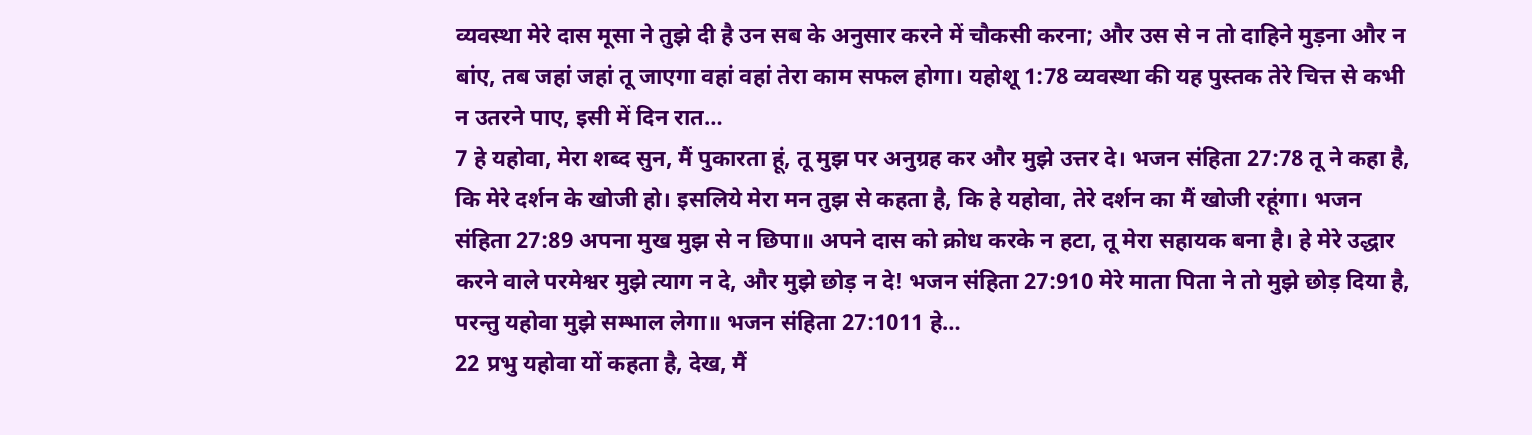व्यवस्था मेरे दास मूसा ने तुझे दी है उन सब के अनुसार करने में चौकसी करना; और उस से न तो दाहिने मुड़ना और न बांए, तब जहां जहां तू जाएगा वहां वहां तेरा काम सफल होगा। यहोशू 1:78 व्यवस्था की यह पुस्तक तेरे चित्त से कभी न उतरने पाए, इसी में दिन रात…
7 हे यहोवा, मेरा शब्द सुन, मैं पुकारता हूं, तू मुझ पर अनुग्रह कर और मुझे उत्तर दे। भजन संहिता 27:78 तू ने कहा है, कि मेरे दर्शन के खोजी हो। इसलिये मेरा मन तुझ से कहता है, कि हे यहोवा, तेरे दर्शन का मैं खोजी रहूंगा। भजन संहिता 27:89 अपना मुख मुझ से न छिपा॥ अपने दास को क्रोध करके न हटा, तू मेरा सहायक बना है। हे मेरे उद्धार करने वाले परमेश्वर मुझे त्याग न दे, और मुझे छोड़ न दे! भजन संहिता 27:910 मेरे माता पिता ने तो मुझे छोड़ दिया है, परन्तु यहोवा मुझे सम्भाल लेगा॥ भजन संहिता 27:1011 हे…
22 प्रभु यहोवा यों कहता है, देख, मैं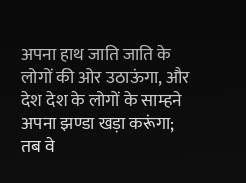अपना हाथ जाति जाति के लोगों की ओर उठाऊंगा, और देश देश के लोगों के साम्हने अपना झण्डा खड़ा करूंगा; तब वे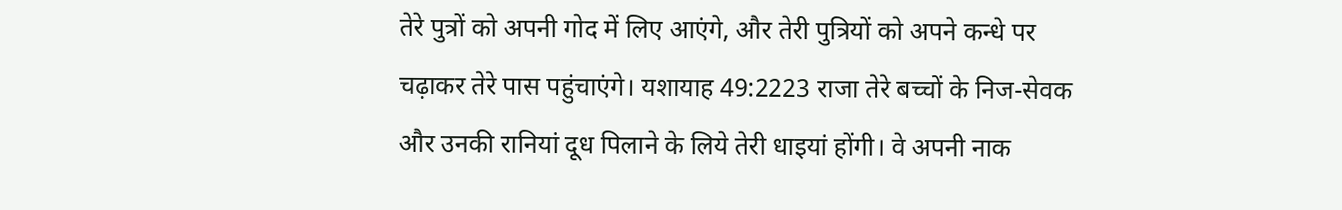तेरे पुत्रों को अपनी गोद में लिए आएंगे, और तेरी पुत्रियों को अपने कन्धे पर चढ़ाकर तेरे पास पहुंचाएंगे। यशायाह 49:2223 राजा तेरे बच्चों के निज-सेवक और उनकी रानियां दूध पिलाने के लिये तेरी धाइयां होंगी। वे अपनी नाक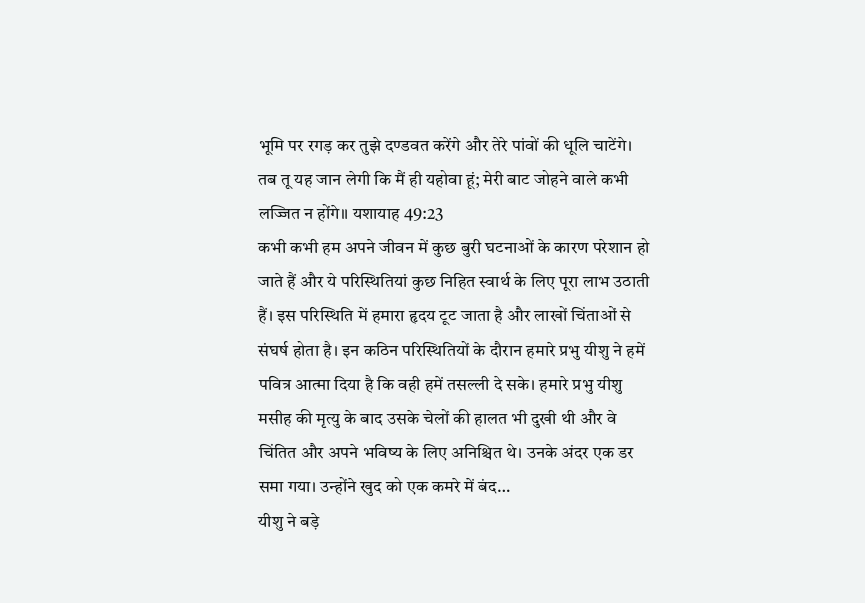भूमि पर रगड़ कर तुझे दण्डवत करेंगे और तेरे पांवों की धूलि चाटेंगे। तब तू यह जान लेगी कि मैं ही यहोवा हूं; मेरी बाट जोहने वाले कभी लज्जित न होंगे॥ यशायाह 49:23
कभी कभी हम अपने जीवन में कुछ बुरी घटनाओं के कारण परेशान हो जाते हैं और ये परिस्थितियां कुछ निहित स्वार्थ के लिए पूरा लाभ उठाती हैं। इस परिस्थिति में हमारा हृदय टूट जाता है और लाखों चिंताओं से संघर्ष होता है। इन कठिन परिस्थितियों के दौरान हमारे प्रभु यीशु ने हमें पवित्र आत्मा दिया है कि वही हमें तसल्ली दे सके। हमारे प्रभु यीशु मसीह की मृत्यु के बाद उसके चेलों की हालत भी दुखी थी और वे चिंतित और अपने भविष्य के लिए अनिश्चित थे। उनके अंदर एक डर समा गया। उन्होंने खुद को एक कमरे में बंद…
यीशु ने बड़े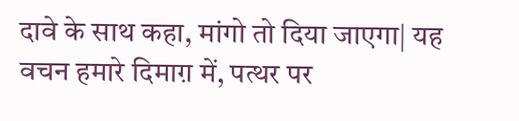दावे के साथ कहा, मांगो तो दिया जाएगा| यह वचन हमारे दिमाग़ में, पत्थर पर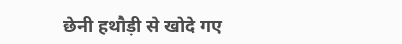छेनी हथौड़ी से खोदे गए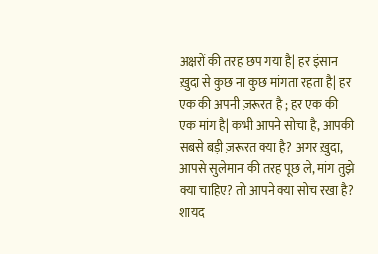अक्षरों की तरह छप गया है| हर इंसान ख़ुदा से कुछ ना कुछ मांगता रहता है| हर एक की अपनी ज़रूरत है ; हर एक की एक मांग है| कभी आपने सोचा है, आपकी सबसे बड़ी ज़रूरत क्या है? अगर ख़ुदा, आपसे सुलेमान की तरह पूछ ले, मांग तुझे क्या चाहिए? तो आपने क्या सोच रखा है? शायद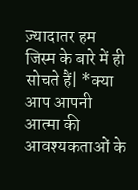ज़्यादातर हम जिस्म के बारे में ही सोचते हैं| *क्या आप आपनी आत्मा की आवश्यकताओं के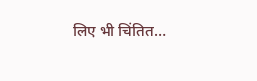लिए भी चिंतित…